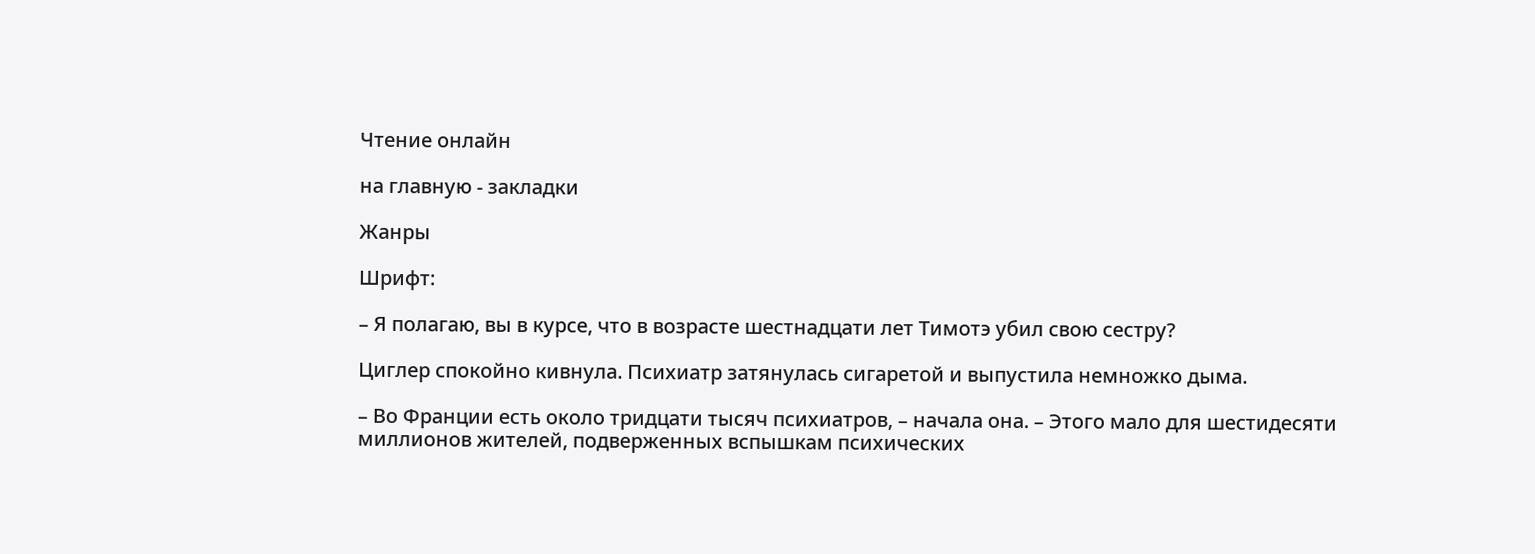Чтение онлайн

на главную - закладки

Жанры

Шрифт:

– Я полагаю, вы в курсе, что в возрасте шестнадцати лет Тимотэ убил свою сестру?

Циглер спокойно кивнула. Психиатр затянулась сигаретой и выпустила немножко дыма.

– Во Франции есть около тридцати тысяч психиатров, – начала она. – Этого мало для шестидесяти миллионов жителей, подверженных вспышкам психических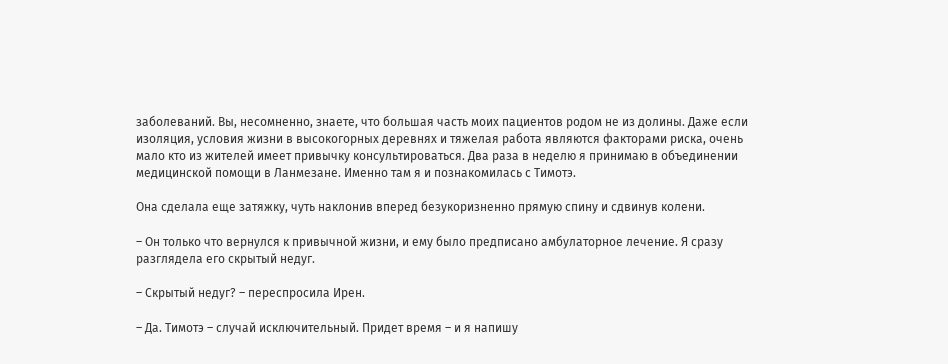заболеваний. Вы, несомненно, знаете, что большая часть моих пациентов родом не из долины. Даже если изоляция, условия жизни в высокогорных деревнях и тяжелая работа являются факторами риска, очень мало кто из жителей имеет привычку консультироваться. Два раза в неделю я принимаю в объединении медицинской помощи в Ланмезане. Именно там я и познакомилась с Тимотэ.

Она сделала еще затяжку, чуть наклонив вперед безукоризненно прямую спину и сдвинув колени.

– Он только что вернулся к привычной жизни, и ему было предписано амбулаторное лечение. Я сразу разглядела его скрытый недуг.

– Скрытый недуг? – переспросила Ирен.

– Да. Тимотэ – случай исключительный. Придет время – и я напишу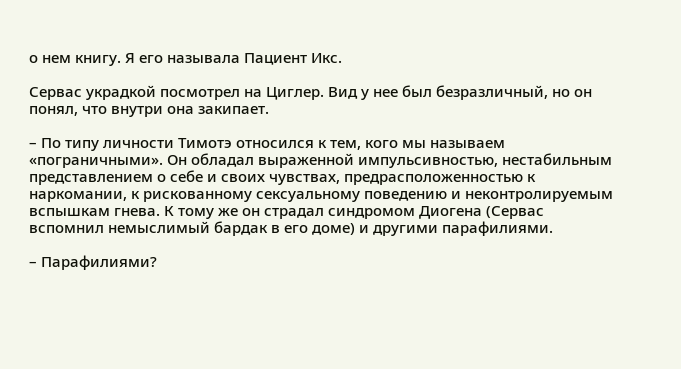о нем книгу. Я его называла Пациент Икс.

Сервас украдкой посмотрел на Циглер. Вид у нее был безразличный, но он понял, что внутри она закипает.

– По типу личности Тимотэ относился к тем, кого мы называем «пограничными». Он обладал выраженной импульсивностью, нестабильным представлением о себе и своих чувствах, предрасположенностью к наркомании, к рискованному сексуальному поведению и неконтролируемым вспышкам гнева. К тому же он страдал синдромом Диогена (Сервас вспомнил немыслимый бардак в его доме) и другими парафилиями.

– Парафилиями?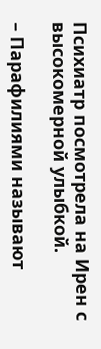Психиатр посмотрела на Ирен с высокомерной улыбкой.

– Парафилиями называют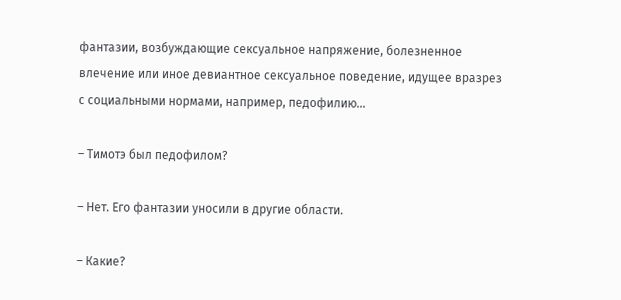фантазии, возбуждающие сексуальное напряжение, болезненное влечение или иное девиантное сексуальное поведение, идущее вразрез с социальными нормами, например, педофилию…

– Тимотэ был педофилом?

– Нет. Его фантазии уносили в другие области.

– Какие?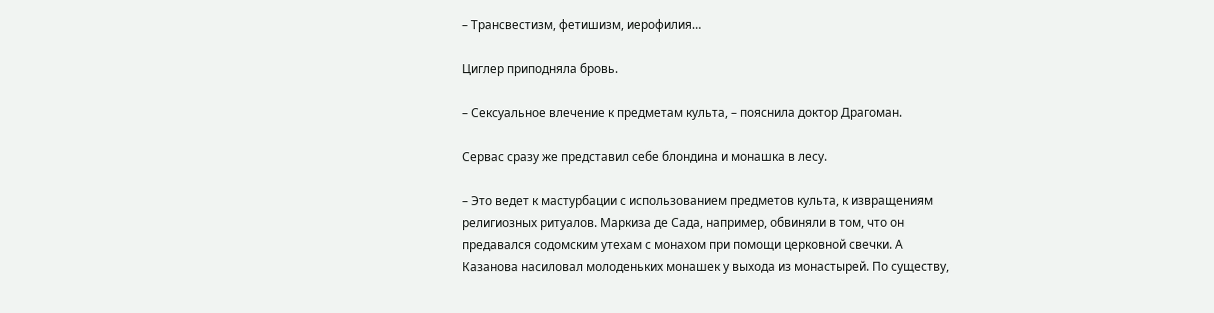– Трансвестизм, фетишизм, иерофилия…

Циглер приподняла бровь.

– Сексуальное влечение к предметам культа, – пояснила доктор Драгоман.

Сервас сразу же представил себе блондина и монашка в лесу.

– Это ведет к мастурбации с использованием предметов культа, к извращениям религиозных ритуалов. Маркиза де Сада, например, обвиняли в том, что он предавался содомским утехам с монахом при помощи церковной свечки. А Казанова насиловал молоденьких монашек у выхода из монастырей. По существу,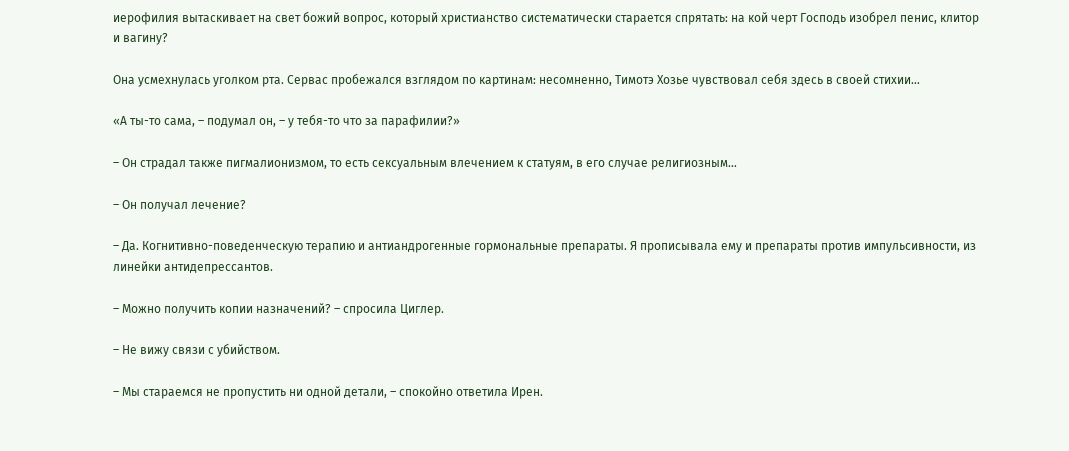иерофилия вытаскивает на свет божий вопрос, который христианство систематически старается спрятать: на кой черт Господь изобрел пенис, клитор и вагину?

Она усмехнулась уголком рта. Сервас пробежался взглядом по картинам: несомненно, Тимотэ Хозье чувствовал себя здесь в своей стихии…

«А ты-то сама, – подумал он, – у тебя-то что за парафилии?»

– Он страдал также пигмалионизмом, то есть сексуальным влечением к статуям, в его случае религиозным…

– Он получал лечение?

– Да. Когнитивно-поведенческую терапию и антиандрогенные гормональные препараты. Я прописывала ему и препараты против импульсивности, из линейки антидепрессантов.

– Можно получить копии назначений? – спросила Циглер.

– Не вижу связи с убийством.

– Мы стараемся не пропустить ни одной детали, – спокойно ответила Ирен.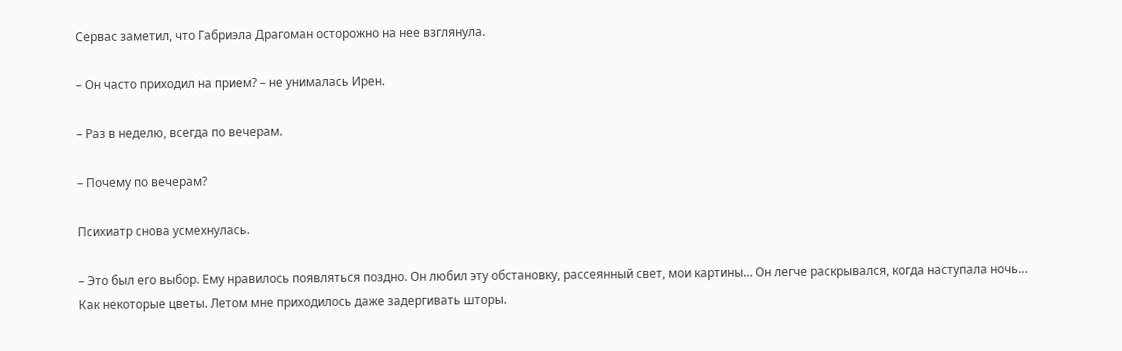Сервас заметил, что Габриэла Драгоман осторожно на нее взглянула.

– Он часто приходил на прием? – не унималась Ирен.

– Раз в неделю, всегда по вечерам.

– Почему по вечерам?

Психиатр снова усмехнулась.

– Это был его выбор. Ему нравилось появляться поздно. Он любил эту обстановку, рассеянный свет, мои картины… Он легче раскрывался, когда наступала ночь… Как некоторые цветы. Летом мне приходилось даже задергивать шторы.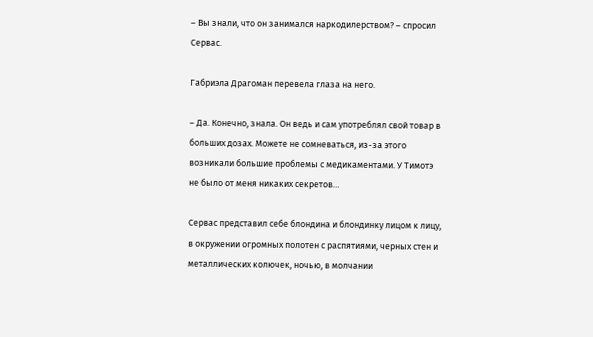– Вы знали, что он занимался наркодилерством? – спросил Сервас.

Габриэла Драгоман перевела глаза на него.

– Да. Конечно, знала. Он ведь и сам употреблял свой товар в больших дозах. Можете не сомневаться, из-за этого возникали большие проблемы с медикаментами. У Тимотэ не было от меня никаких секретов…

Сервас представил себе блондина и блондинку лицом к лицу, в окружении огромных полотен с распятиями, черных стен и металлических колючек, ночью, в молчании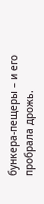бункера-пещеры – и его пробрала дрожь.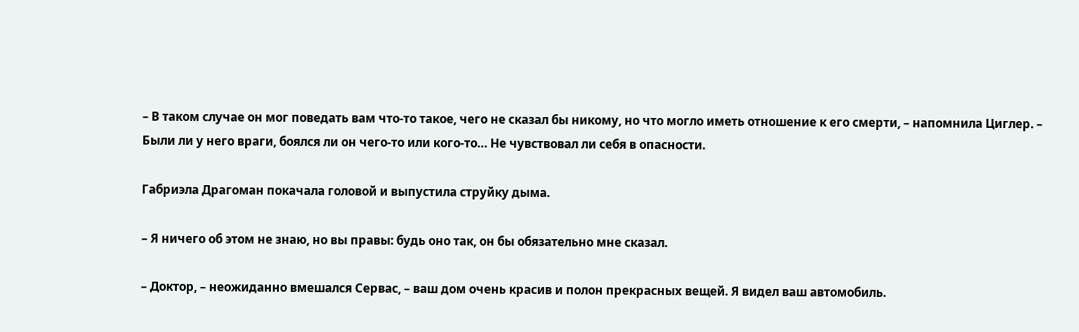– В таком случае он мог поведать вам что-то такое, чего не сказал бы никому, но что могло иметь отношение к его смерти, – напомнила Циглер. – Были ли у него враги, боялся ли он чего-то или кого-то… Не чувствовал ли себя в опасности.

Габриэла Драгоман покачала головой и выпустила струйку дыма.

– Я ничего об этом не знаю, но вы правы: будь оно так, он бы обязательно мне сказал.

– Доктор, – неожиданно вмешался Сервас, – ваш дом очень красив и полон прекрасных вещей. Я видел ваш автомобиль.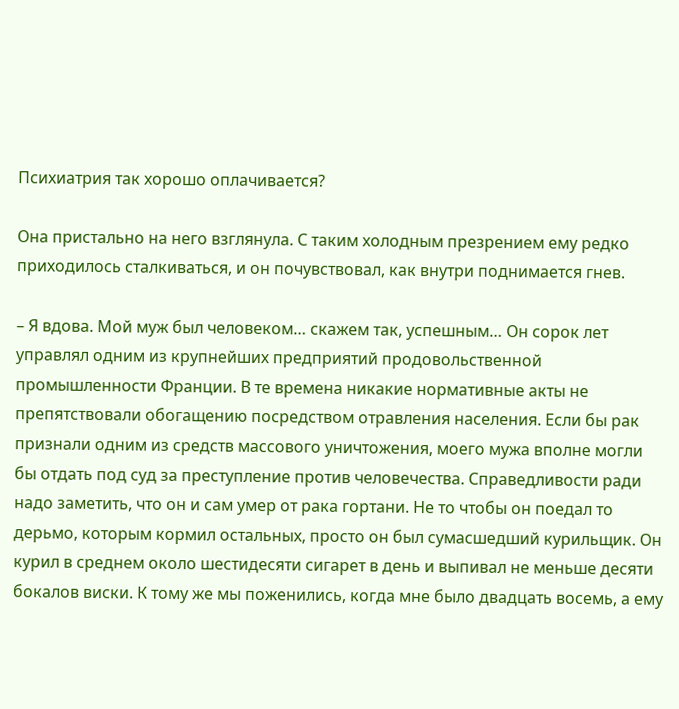Психиатрия так хорошо оплачивается?

Она пристально на него взглянула. С таким холодным презрением ему редко приходилось сталкиваться, и он почувствовал, как внутри поднимается гнев.

– Я вдова. Мой муж был человеком… скажем так, успешным… Он сорок лет управлял одним из крупнейших предприятий продовольственной промышленности Франции. В те времена никакие нормативные акты не препятствовали обогащению посредством отравления населения. Если бы рак признали одним из средств массового уничтожения, моего мужа вполне могли бы отдать под суд за преступление против человечества. Справедливости ради надо заметить, что он и сам умер от рака гортани. Не то чтобы он поедал то дерьмо, которым кормил остальных, просто он был сумасшедший курильщик. Он курил в среднем около шестидесяти сигарет в день и выпивал не меньше десяти бокалов виски. К тому же мы поженились, когда мне было двадцать восемь, а ему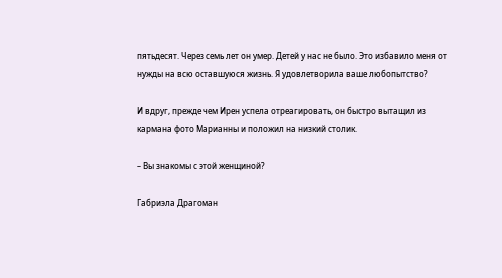пятьдесят. Через семь лет он умер. Детей у нас не было. Это избавило меня от нужды на всю оставшуюся жизнь. Я удовлетворила ваше любопытство?

И вдруг, прежде чем Ирен успела отреагировать, он быстро вытащил из кармана фото Марианны и положил на низкий столик.

– Вы знакомы с этой женщиной?

Габриэла Драгоман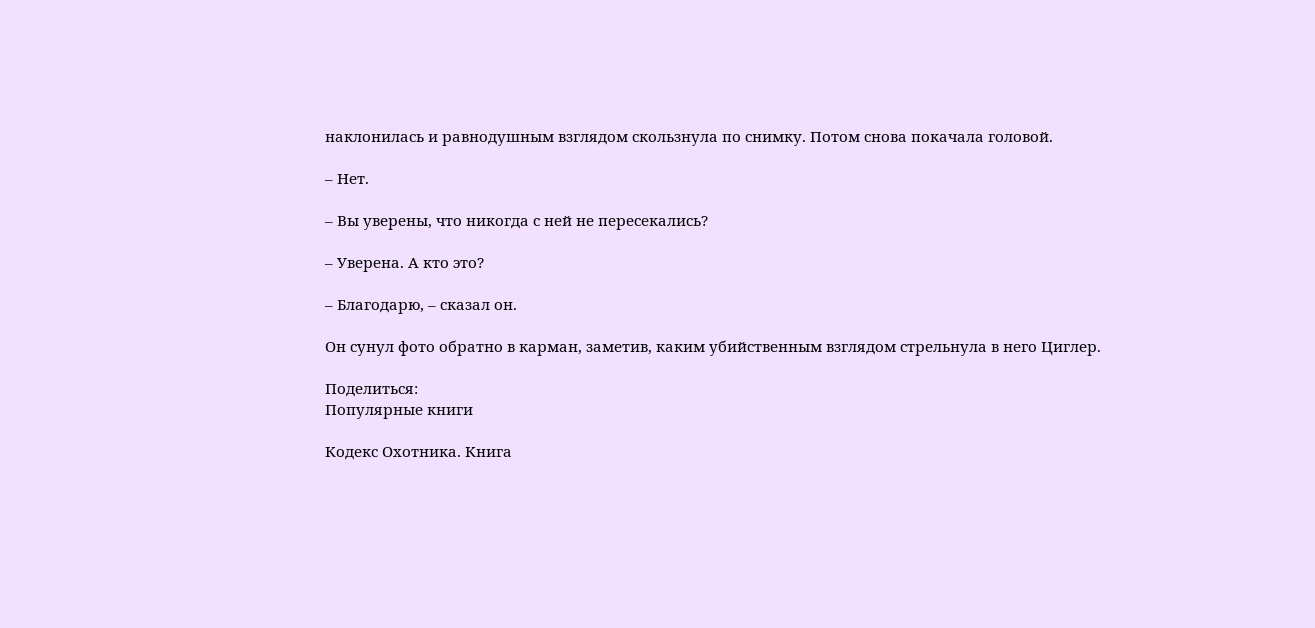наклонилась и равнодушным взглядом скользнула по снимку. Потом снова покачала головой.

– Нет.

– Вы уверены, что никогда с ней не пересекались?

– Уверена. А кто это?

– Благодарю, – сказал он.

Он сунул фото обратно в карман, заметив, каким убийственным взглядом стрельнула в него Циглер.

Поделиться:
Популярные книги

Кодекс Охотника. Книга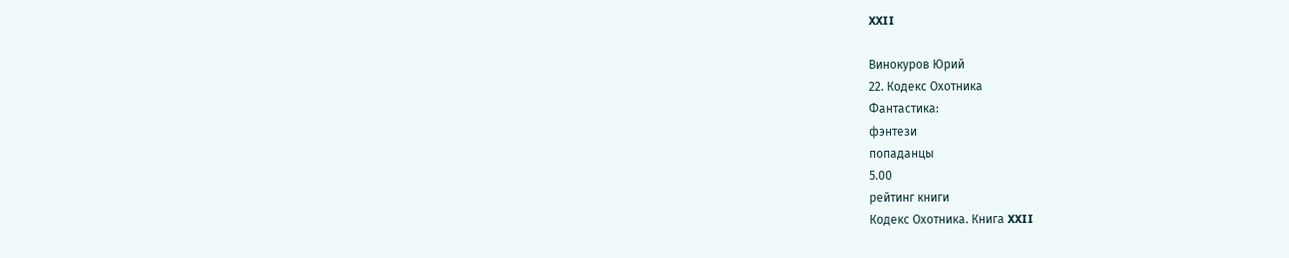XXII

Винокуров Юрий
22. Кодекс Охотника
Фантастика:
фэнтези
попаданцы
5.00
рейтинг книги
Кодекс Охотника. Книга XXII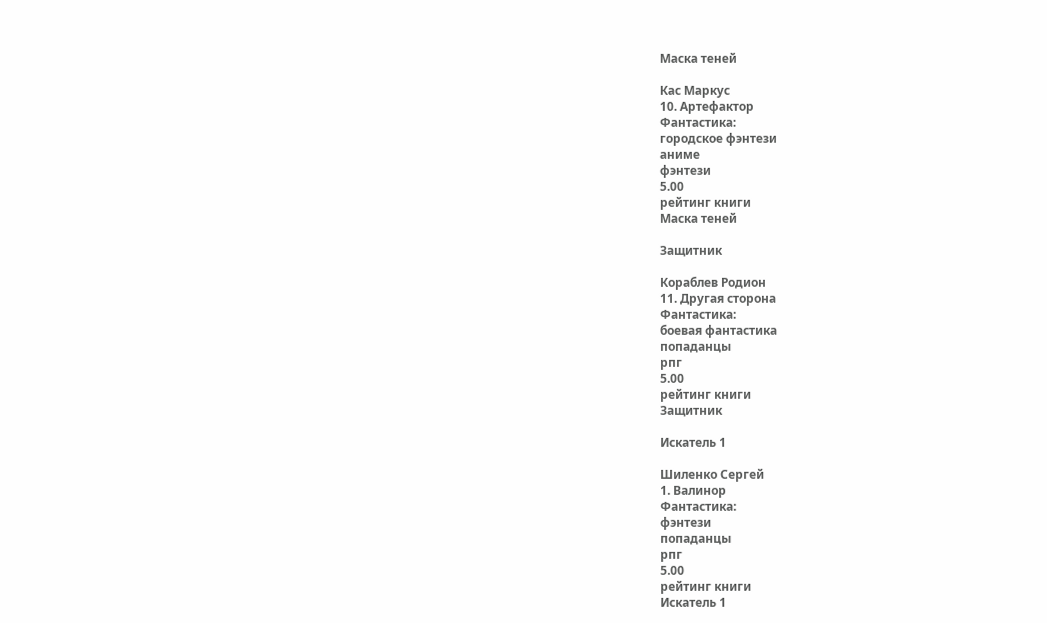Маска теней

Кас Маркус
10. Артефактор
Фантастика:
городское фэнтези
аниме
фэнтези
5.00
рейтинг книги
Маска теней

Защитник

Кораблев Родион
11. Другая сторона
Фантастика:
боевая фантастика
попаданцы
рпг
5.00
рейтинг книги
Защитник

Искатель 1

Шиленко Сергей
1. Валинор
Фантастика:
фэнтези
попаданцы
рпг
5.00
рейтинг книги
Искатель 1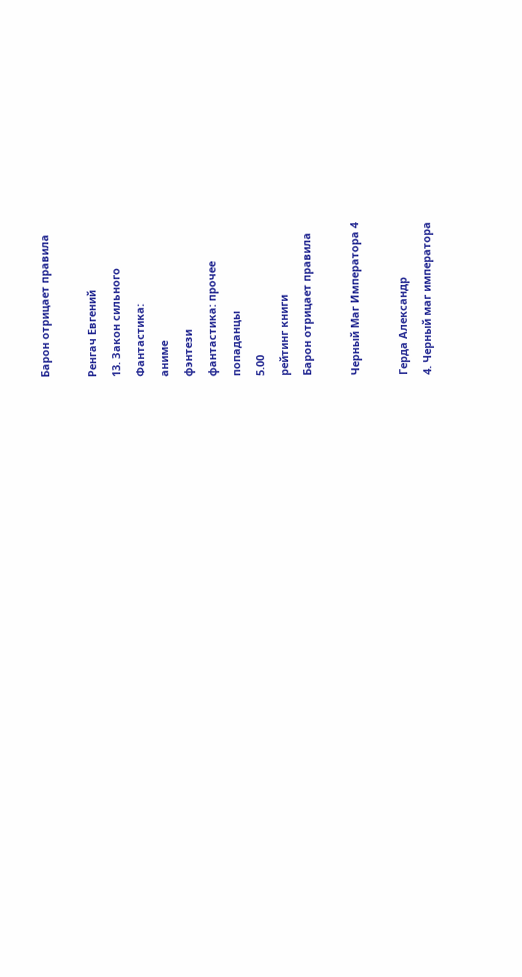Барон отрицает правила

Ренгач Евгений
13. Закон сильного
Фантастика:
аниме
фэнтези
фантастика: прочее
попаданцы
5.00
рейтинг книги
Барон отрицает правила

Черный Маг Императора 4

Герда Александр
4. Черный маг императора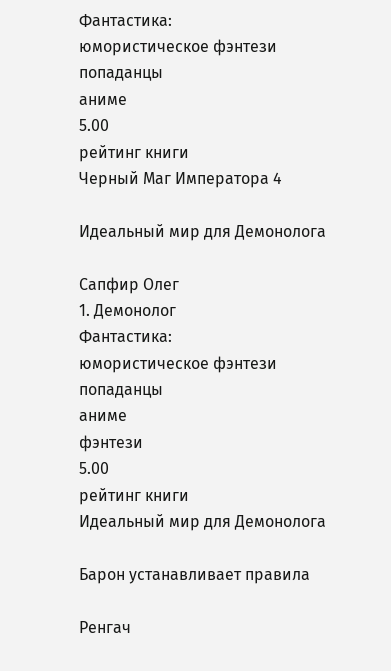Фантастика:
юмористическое фэнтези
попаданцы
аниме
5.00
рейтинг книги
Черный Маг Императора 4

Идеальный мир для Демонолога

Сапфир Олег
1. Демонолог
Фантастика:
юмористическое фэнтези
попаданцы
аниме
фэнтези
5.00
рейтинг книги
Идеальный мир для Демонолога

Барон устанавливает правила

Ренгач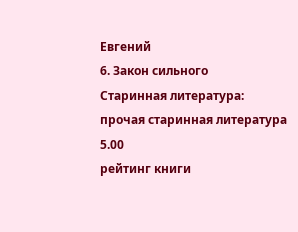Евгений
6. Закон сильного
Старинная литература:
прочая старинная литература
5.00
рейтинг книги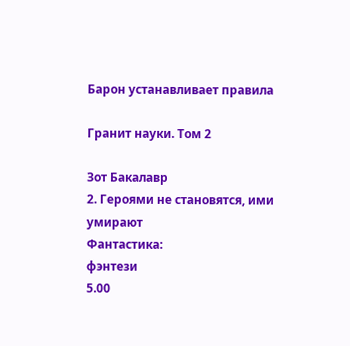Барон устанавливает правила

Гранит науки. Том 2

Зот Бакалавр
2. Героями не становятся, ими умирают
Фантастика:
фэнтези
5.00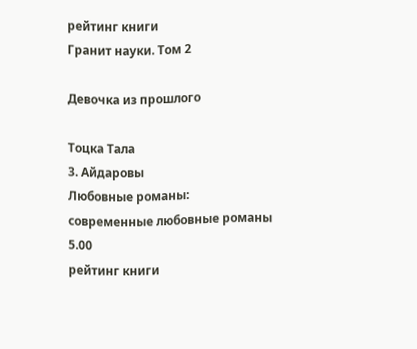рейтинг книги
Гранит науки. Том 2

Девочка из прошлого

Тоцка Тала
3. Айдаровы
Любовные романы:
современные любовные романы
5.00
рейтинг книги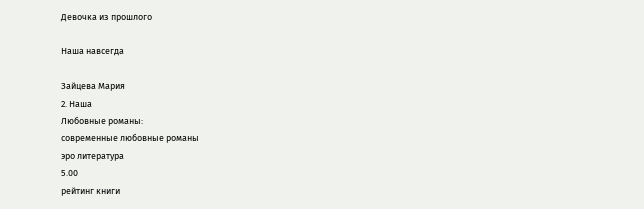Девочка из прошлого

Наша навсегда

Зайцева Мария
2. Наша
Любовные романы:
современные любовные романы
эро литература
5.00
рейтинг книги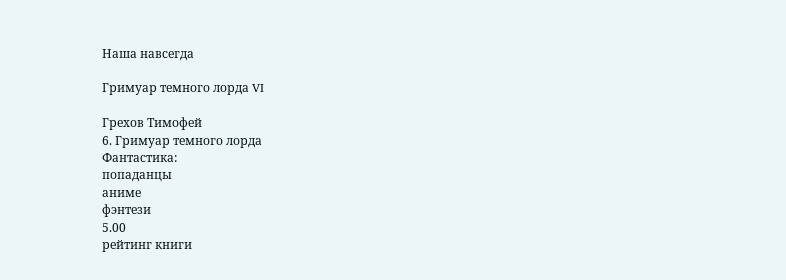Наша навсегда

Гримуар темного лорда VI

Грехов Тимофей
6. Гримуар темного лорда
Фантастика:
попаданцы
аниме
фэнтези
5.00
рейтинг книги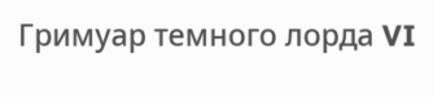Гримуар темного лорда VI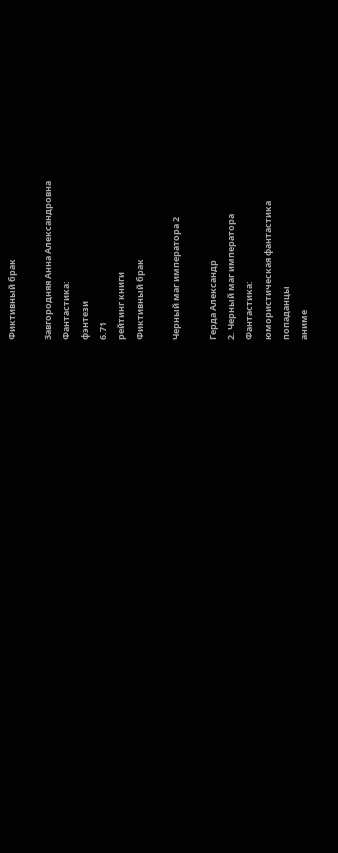Фиктивный брак

Завгородняя Анна Александровна
Фантастика:
фэнтези
6.71
рейтинг книги
Фиктивный брак

Черный маг императора 2

Герда Александр
2. Черный маг императора
Фантастика:
юмористическая фантастика
попаданцы
аниме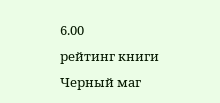6.00
рейтинг книги
Черный маг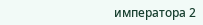императора 2